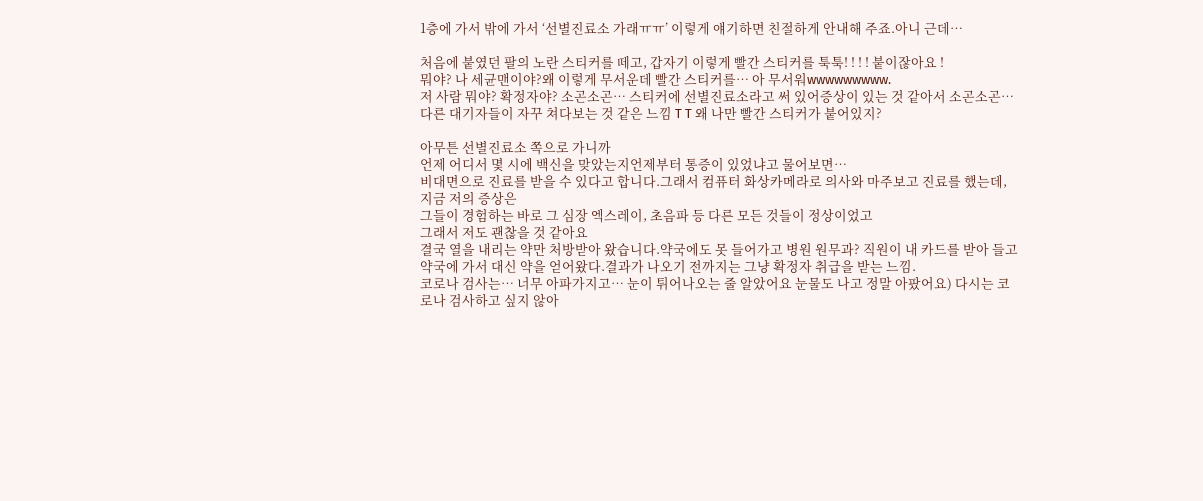1층에 가서 밖에 가서 ‘선별진료소 가래ㅠㅠ’ 이렇게 얘기하면 친절하게 안내해 주죠.아니 근데…

처음에 붙였던 팔의 노란 스티커를 떼고, 갑자기 이렇게 빨간 스티커를 툭툭! ! ! ! 붙이잖아요 !
뭐야? 나 세균맨이야?왜 이렇게 무서운데 빨간 스티커를… 아 무서워wwwwwwwww.
저 사람 뭐야? 확정자야? 소곤소곤… 스티커에 선별진료소라고 써 있어증상이 있는 것 같아서 소곤소곤…
다른 대기자들이 자꾸 쳐다보는 것 같은 느낌 T T 왜 나만 빨간 스티커가 붙어있지?

아무튼 선별진료소 쪽으로 가니까
언제 어디서 몇 시에 백신을 맞았는지언제부터 통증이 있었냐고 물어보면…
비대면으로 진료를 받을 수 있다고 합니다.그래서 컴퓨터 화상카메라로 의사와 마주보고 진료를 했는데,
지금 저의 증상은
그들이 경험하는 바로 그 심장 엑스레이, 초음파 등 다른 모든 것들이 정상이었고
그래서 저도 괜찮을 것 같아요
결국 열을 내리는 약만 처방받아 왔습니다.약국에도 못 들어가고 병원 원무과? 직원이 내 카드를 받아 들고 약국에 가서 대신 약을 얻어왔다.결과가 나오기 전까지는 그냥 확정자 취급을 받는 느낌.
코로나 검사는… 너무 아파가지고… 눈이 튀어나오는 줄 알았어요 눈물도 나고 정말 아팠어요) 다시는 코로나 검사하고 싶지 않아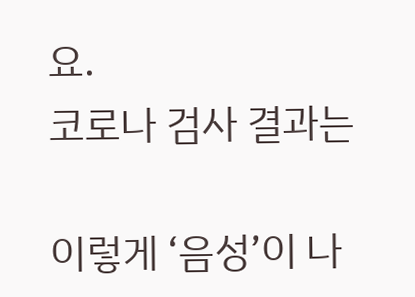요.
코로나 검사 결과는

이렇게 ‘음성’이 나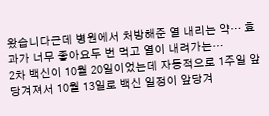왔습니다근데 병원에서 처방해준 열 내리는 약… 효과가 너무 좋아요두 번 먹고 열이 내려가는…
2차 백신이 10월 20일이었는데 자동적으로 1주일 앞당겨져서 10월 13일로 백신 일정이 앞당겨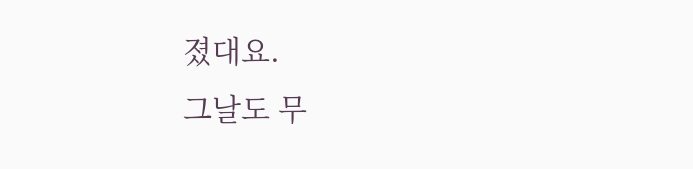졌대요.
그날도 무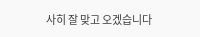사히 잘 맞고 오겠습니다